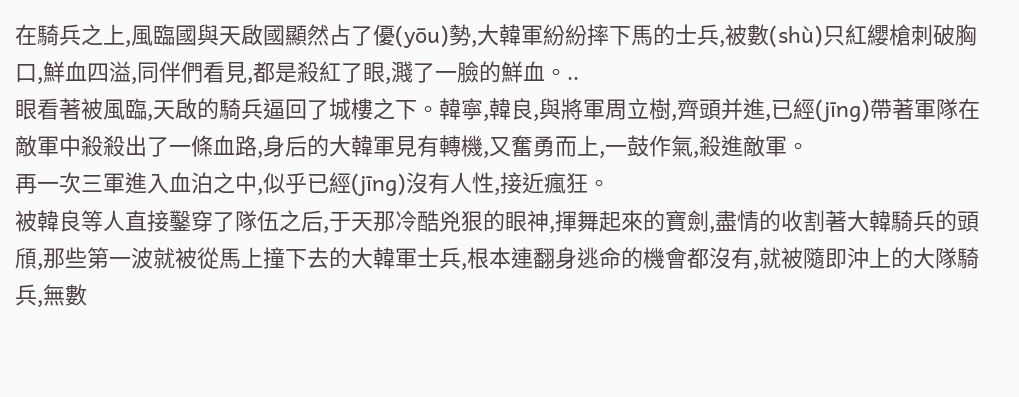在騎兵之上,風臨國與天啟國顯然占了優(yōu)勢,大韓軍紛紛摔下馬的士兵,被數(shù)只紅纓槍刺破胸口,鮮血四溢,同伴們看見,都是殺紅了眼,濺了一臉的鮮血。..
眼看著被風臨,天啟的騎兵逼回了城樓之下。韓寧,韓良,與將軍周立樹,齊頭并進,已經(jīng)帶著軍隊在敵軍中殺殺出了一條血路,身后的大韓軍見有轉機,又奮勇而上,一鼓作氣,殺進敵軍。
再一次三軍進入血泊之中,似乎已經(jīng)沒有人性,接近瘋狂。
被韓良等人直接鑿穿了隊伍之后,于天那冷酷兇狠的眼神,揮舞起來的寶劍,盡情的收割著大韓騎兵的頭頎,那些第一波就被從馬上撞下去的大韓軍士兵,根本連翻身逃命的機會都沒有,就被隨即沖上的大隊騎兵,無數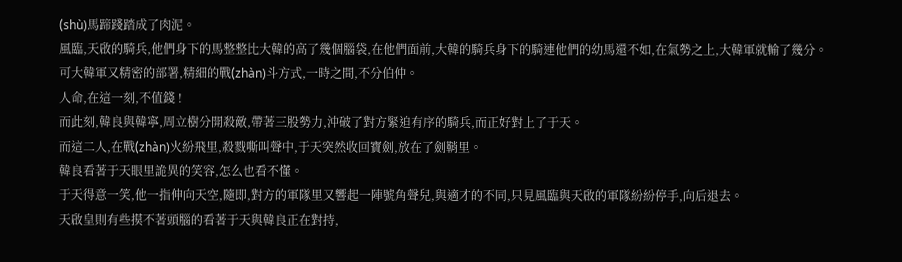(shù)馬蹄踐踏成了肉泥。
風臨,天啟的騎兵,他們身下的馬整整比大韓的高了幾個腦袋,在他們面前,大韓的騎兵身下的騎連他們的幼馬還不如,在氣勢之上,大韓軍就輸了幾分。
可大韓軍又精密的部署,精細的戰(zhàn)斗方式,一時之間,不分伯仲。
人命,在這一刻,不值錢 !
而此刻,韓良與韓寧,周立樹分開殺敵,帶著三股勢力,沖破了對方緊迫有序的騎兵,而正好對上了于天。
而這二人,在戰(zhàn)火紛飛里,殺戮嘶叫聲中,于天突然收回寶劍,放在了劍鞘里。
韓良看著于天眼里詭異的笑容,怎么也看不懂。
于天得意一笑,他一指伸向天空,隨即,對方的軍隊里又響起一陣號角聲兒,與適才的不同,只見風臨與天啟的軍隊紛紛停手,向后退去。
天啟皇則有些摸不著頭腦的看著于天與韓良正在對持,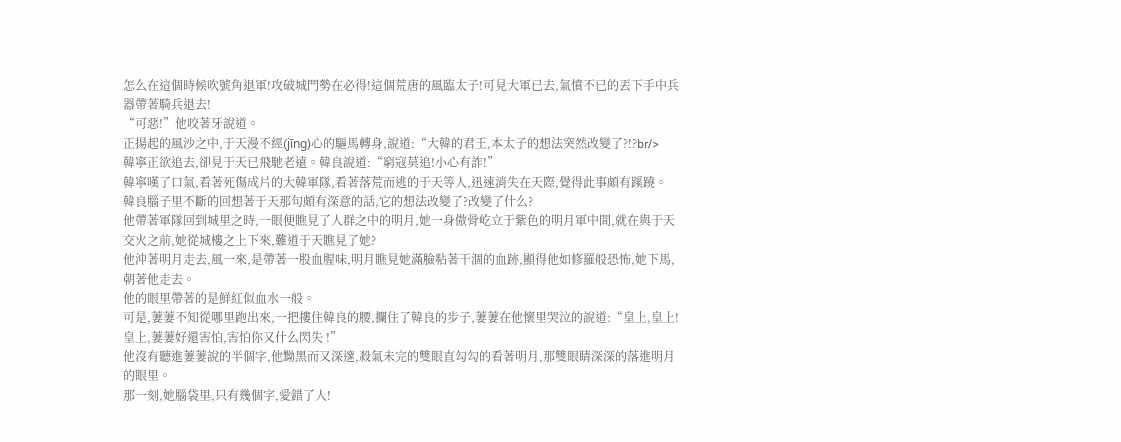怎么在這個時候吹號角退軍!攻破城門勢在必得!這個荒唐的風臨太子!可見大軍已去,氣憤不已的丟下手中兵器帶著騎兵退去!
“可惡!”他咬著牙說道。
正揚起的風沙之中,于天漫不經(jīng)心的驅馬轉身,說道:“大韓的君王,本太子的想法突然改變了?!?br/>
韓寧正欲追去,卻見于天已飛馳老遠。韓良說道:“窮寇莫追!小心有詐!”
韓寧嘆了口氣,看著死傷成片的大韓軍隊,看著落荒而逃的于天等人,迅速消失在天際,覺得此事頗有蹊蹺。
韓良腦子里不斷的回想著于天那句頗有深意的話,它的想法改變了?改變了什么?
他帶著軍隊回到城里之時,一眼便瞧見了人群之中的明月,她一身傲骨屹立于紫色的明月軍中間,就在與于天交火之前,她從城樓之上下來,難道于天瞧見了她?
他沖著明月走去,風一來,是帶著一股血腥味,明月瞧見她滿臉粘著干涸的血跡,顯得他如修羅般恐怖,她下馬,朝著他走去。
他的眼里帶著的是鮮紅似血水一般。
可是,萋萋不知從哪里跑出來,一把摟住韓良的腰,攔住了韓良的步子,萋萋在他懷里哭泣的說道:“皇上,皇上!皇上,萋萋好還害怕,害怕你又什么閃失 !”
他沒有聽進萋萋說的半個字,他黝黑而又深邃,殺氣未完的雙眼直勾勾的看著明月,那雙眼睛深深的落進明月的眼里。
那一刻,她腦袋里,只有幾個字,愛錯了人!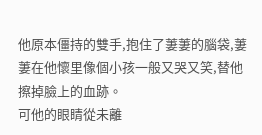他原本僵持的雙手,抱住了萋萋的腦袋,萋萋在他懷里像個小孩一般又哭又笑,替他擦掉臉上的血跡。
可他的眼睛從未離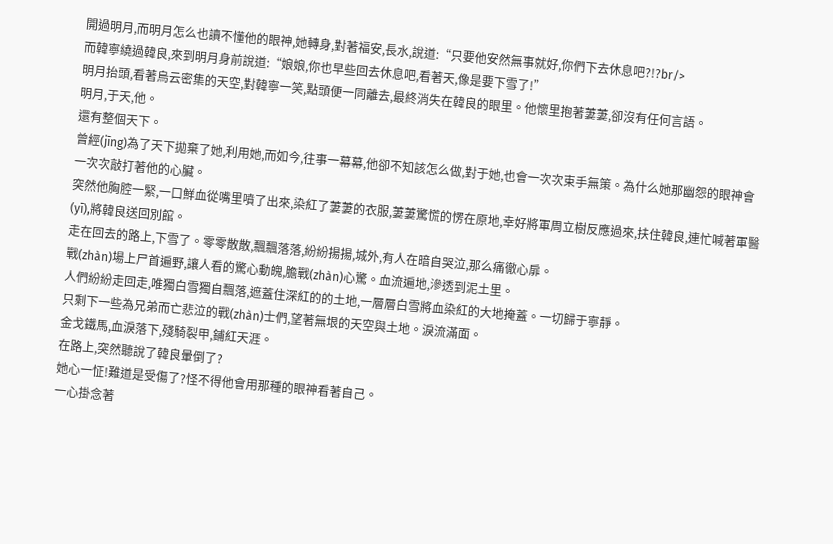開過明月,而明月怎么也讀不懂他的眼神,她轉身,對著福安,長水,說道:“只要他安然無事就好,你們下去休息吧?!?br/>
而韓寧繞過韓良,來到明月身前說道:“娘娘,你也早些回去休息吧,看著天,像是要下雪了!”
明月抬頭,看著烏云密集的天空,對韓寧一笑,點頭便一同離去,最終消失在韓良的眼里。他懷里抱著萋萋,卻沒有任何言語。
明月,于天,他。
還有整個天下。
曾經(jīng)為了天下拋棄了她,利用她,而如今,往事一幕幕,他卻不知該怎么做,對于她,也會一次次束手無策。為什么她那幽怨的眼神會一次次敲打著他的心臟。
突然他胸腔一緊,一口鮮血從嘴里噴了出來,染紅了萋萋的衣服,萋萋驚慌的愣在原地,幸好將軍周立樹反應過來,扶住韓良,連忙喊著軍醫(yī),將韓良送回別館。
走在回去的路上,下雪了。零零散散,飄飄落落,紛紛揚揚,城外,有人在暗自哭泣,那么痛徹心扉。
戰(zhàn)場上尸首遍野,讓人看的驚心動魄,膽戰(zhàn)心驚。血流遍地,滲透到泥土里。
人們紛紛走回走,唯獨白雪獨自飄落,遮蓋住深紅的的土地,一層層白雪將血染紅的大地掩蓋。一切歸于寧靜。
只剩下一些為兄弟而亡悲泣的戰(zhàn)士們,望著無垠的天空與土地。淚流滿面。
金戈鐵馬,血淚落下,殘騎裂甲,鋪紅天涯。
在路上,突然聽說了韓良暈倒了?
她心一怔!難道是受傷了?怪不得他會用那種的眼神看著自己。
一心掛念著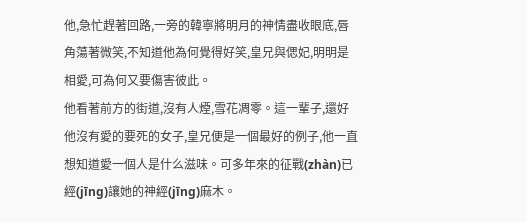他,急忙趕著回路,一旁的韓寧將明月的神情盡收眼底,唇角蕩著微笑,不知道他為何覺得好笑,皇兄與偲妃,明明是相愛,可為何又要傷害彼此。
他看著前方的街道,沒有人煙,雪花凋零。這一輩子,還好他沒有愛的要死的女子,皇兄便是一個最好的例子,他一直想知道愛一個人是什么滋味。可多年來的征戰(zhàn)已經(jīng)讓她的神經(jīng)麻木。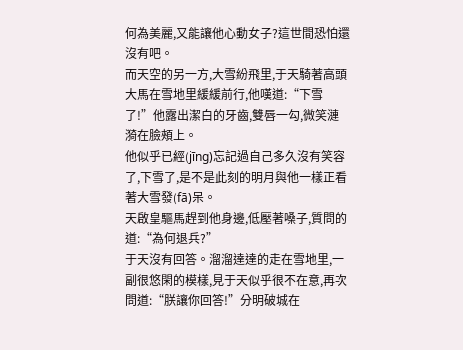何為美麗,又能讓他心動女子?這世間恐怕還沒有吧。
而天空的另一方,大雪紛飛里,于天騎著高頭大馬在雪地里緩緩前行,他嘆道:“下雪了!”他露出潔白的牙齒,雙唇一勾,微笑漣漪在臉頰上。
他似乎已經(jīng)忘記過自己多久沒有笑容了,下雪了,是不是此刻的明月與他一樣正看著大雪發(fā)呆。
天啟皇驅馬趕到他身邊,低壓著嗓子,質問的道:“為何退兵?”
于天沒有回答。溜溜達達的走在雪地里,一副很悠閑的模樣,見于天似乎很不在意,再次問道:“朕讓你回答!”分明破城在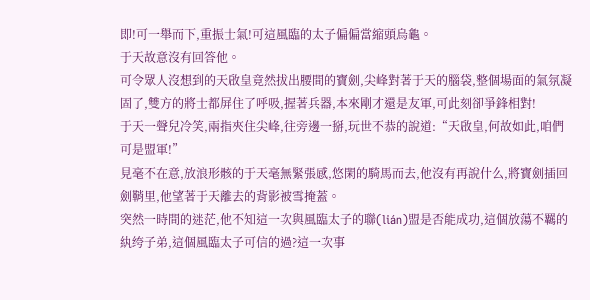即!可一舉而下,重振士氣!可這風臨的太子偏偏當縮頭烏龜。
于天故意沒有回答他。
可令眾人沒想到的天啟皇竟然拔出腰間的寶劍,尖峰對著于天的腦袋,整個場面的氣氛凝固了,雙方的將士都屏住了呼吸,握著兵器,本來剛才還是友軍,可此刻卻爭鋒相對!
于天一聲兒冷笑,兩指夾住尖峰,往旁邊一掰,玩世不恭的說道:“天啟皇,何故如此,咱們可是盟軍!”
見毫不在意,放浪形骸的于天毫無緊張感,悠閑的騎馬而去,他沒有再說什么,將寶劍插回劍鞘里,他望著于天離去的背影被雪掩蓋。
突然一時間的迷茫,他不知這一次與風臨太子的聯(lián)盟是否能成功,這個放蕩不羈的紈绔子弟,這個風臨太子可信的過?這一次事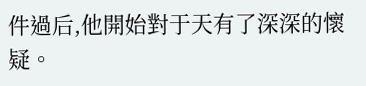件過后,他開始對于天有了深深的懷疑。